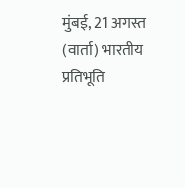मुंबई, 21 अगस्त (वार्ता) भारतीय प्रतिभूति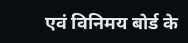एवं विनिमय बोर्ड के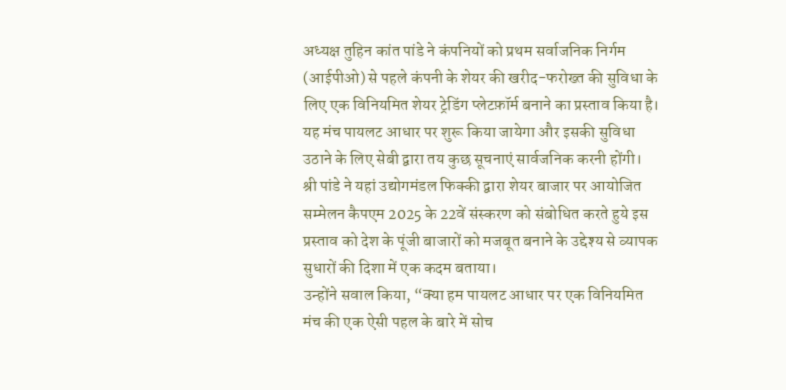अध्यक्ष तुहिन कांत पांडे ने कंपनियों को प्रथम सर्वाजनिक निर्गम (आईपीओ) से पहले कंपनी के शेयर की खरीद-फरोख्त की सुविधा के लिए एक विनियमित शेयर ट्रेडिंग प्लेटफ़ॉर्म बनाने का प्रस्ताव किया है।
यह मंच पायलट आधार पर शुरू किया जायेगा और इसकी सुविधा उठाने के लिए सेबी द्वारा तय कुछ सूचनाएं सार्वजनिक करनी होंगी।
श्री पांडे ने यहां उद्योगमंडल फिक्की द्वारा शेयर बाजार पर आयोजित सम्मेलन कैपएम 2025 के 22वें संस्करण को संबोधित करते हुये इस प्रस्ताव को देश के पूंजी बाजारों को मजबूत बनाने के उद्देश्य से व्यापक सुधारों की दिशा में एक कदम बताया।
उन्होंने सवाल किया, “क्या हम पायलट आधार पर एक विनियमित मंच की एक ऐसी पहल के बारे में सोच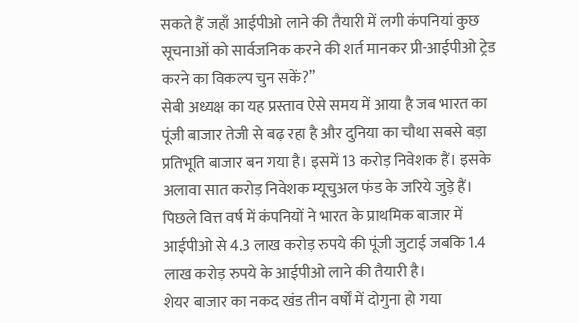सकते हैं जहाँ आईपीओ लाने की तैयारी में लगी कंपनियां कुछ सूचनाओं को सार्वजनिक करने की शर्त मानकर प्री-आईपीओ ट्रेड करने का विकल्प चुन सकें?”
सेबी अध्यक्ष का यह प्रस्ताव ऐसे समय में आया है जब भारत का पूंजी बाजार तेजी से बढ़ रहा है और दुनिया का चौथा सबसे बड़ा प्रतिभूति बाजार बन गया है। इसमें 13 करोड़ निवेशक हैं। इसके अलावा सात करोड़ निवेशक म्यूचुअल फंड के जरिये जुड़े हैं। पिछले वित्त वर्ष में कंपनियों ने भारत के प्राथमिक बाजार में आईपीओ से 4.3 लाख करोड़ रुपये की पूंजी जुटाई जबकि 1.4 लाख करोड़ रुपये के आईपीओ लाने की तैयारी है।
शेयर बाजार का नकद खंड तीन वर्षों में दोगुना हो गया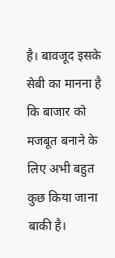है। बावजूद इसके सेबी का मानना है कि बाजार को मजबूत बनाने के लिए अभी बहुत कुछ किया जाना बाकी है।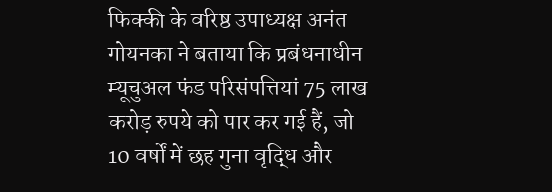फिक्की के वरिष्ठ उपाध्यक्ष अनंत गोयनका ने बताया कि प्रबंधनाधीन म्यूचुअल फंड परिसंपत्तियां 75 लाख करोड़ रुपये को पार कर गई हैं, जो 10 वर्षों में छह गुना वृद्धि और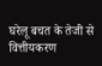घरेलू बचत के तेजी से वित्तीयकरण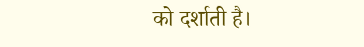को दर्शाती है।